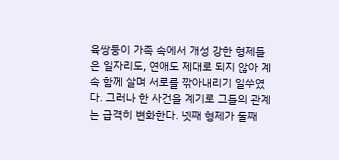육쌍둥이 가족 속에서 개성 강한 형제들은 일자리도, 연애도 제대로 되지 않아 계속 함께 살며 서로를 깎아내리기 일쑤였다. 그러나 한 사건을 계기로 그들의 관계는 급격히 변화한다. 넷째 형제가 둘째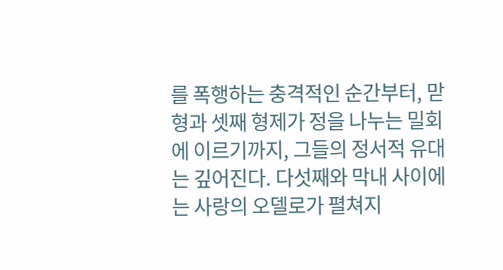를 폭행하는 충격적인 순간부터, 맏형과 셋째 형제가 정을 나누는 밀회에 이르기까지, 그들의 정서적 유대는 깊어진다. 다섯째와 막내 사이에는 사랑의 오델로가 펼쳐지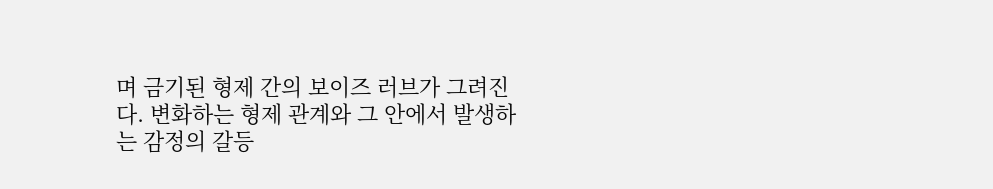며 금기된 형제 간의 보이즈 러브가 그려진다. 변화하는 형제 관계와 그 안에서 발생하는 감정의 갈등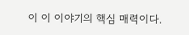이 이 이야기의 핵심 매력이다.